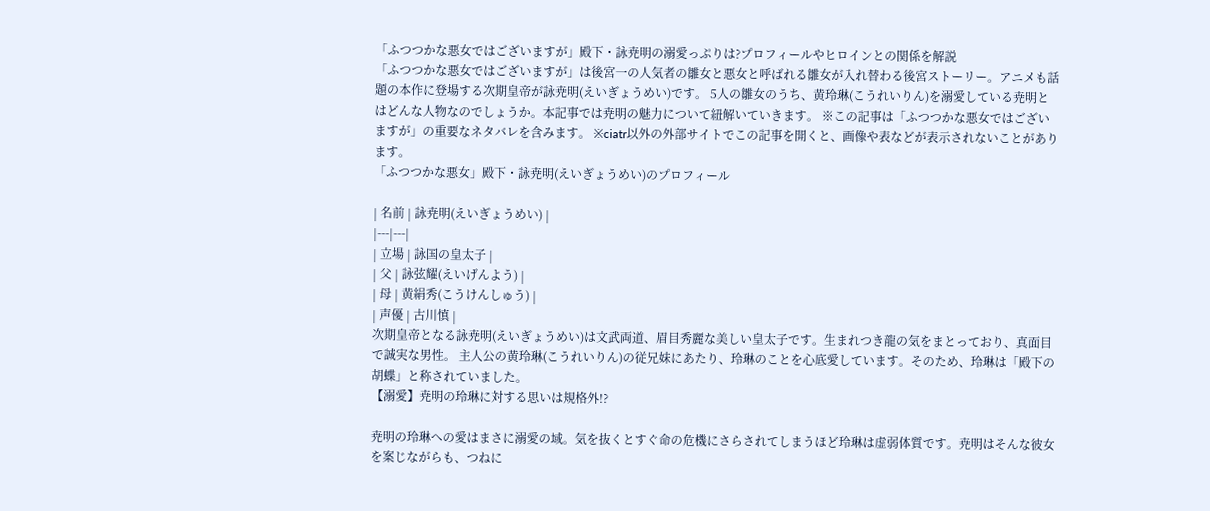「ふつつかな悪女ではございますが」殿下・詠尭明の溺愛っぷりは?プロフィールやヒロインとの関係を解説
「ふつつかな悪女ではございますが」は後宮一の人気者の雛女と悪女と呼ばれる雛女が入れ替わる後宮ストーリー。アニメも話題の本作に登場する次期皇帝が詠尭明(えいぎょうめい)です。 5人の雛女のうち、黄玲琳(こうれいりん)を溺愛している尭明とはどんな人物なのでしょうか。本記事では尭明の魅力について紐解いていきます。 ※この記事は「ふつつかな悪女ではございますが」の重要なネタバレを含みます。 ※ciatr以外の外部サイトでこの記事を開くと、画像や表などが表示されないことがあります。
「ふつつかな悪女」殿下・詠尭明(えいぎょうめい)のプロフィール

| 名前 | 詠尭明(えいぎょうめい) |
|---|---|
| 立場 | 詠国の皇太子 |
| 父 | 詠弦耀(えいげんよう) |
| 母 | 黄絹秀(こうけんしゅう) |
| 声優 | 古川慎 |
次期皇帝となる詠尭明(えいぎょうめい)は文武両道、眉目秀麗な美しい皇太子です。生まれつき龍の気をまとっており、真面目で誠実な男性。 主人公の黄玲琳(こうれいりん)の従兄妹にあたり、玲琳のことを心底愛しています。そのため、玲琳は「殿下の胡蝶」と称されていました。
【溺愛】尭明の玲琳に対する思いは規格外!?

尭明の玲琳への愛はまさに溺愛の域。気を抜くとすぐ命の危機にさらされてしまうほど玲琳は虚弱体質です。尭明はそんな彼女を案じながらも、つねに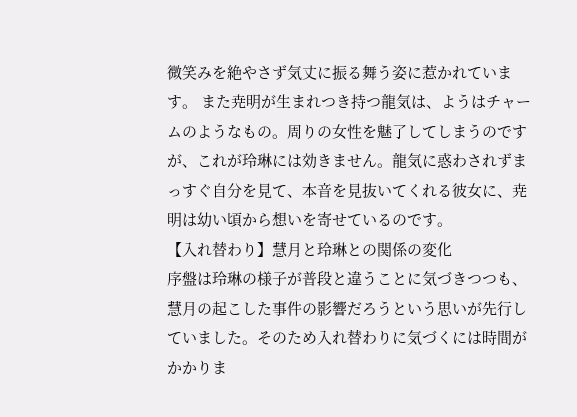微笑みを絶やさず気丈に振る舞う姿に惹かれています。 また尭明が生まれつき持つ龍気は、ようはチャームのようなもの。周りの女性を魅了してしまうのですが、これが玲琳には効きません。龍気に惑わされずまっすぐ自分を見て、本音を見抜いてくれる彼女に、尭明は幼い頃から想いを寄せているのです。
【入れ替わり】慧月と玲琳との関係の変化
序盤は玲琳の様子が普段と違うことに気づきつつも、慧月の起こした事件の影響だろうという思いが先行していました。そのため入れ替わりに気づくには時間がかかりま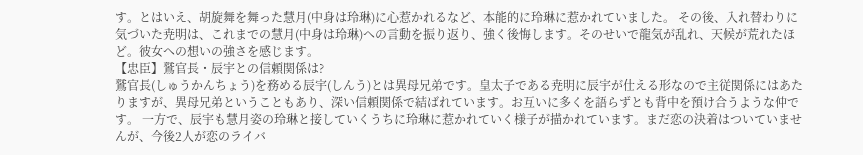す。とはいえ、胡旋舞を舞った慧月(中身は玲琳)に心惹かれるなど、本能的に玲琳に惹かれていました。 その後、入れ替わりに気づいた尭明は、これまでの慧月(中身は玲琳)への言動を振り返り、強く後悔します。そのせいで龍気が乱れ、天候が荒れたほど。彼女への想いの強さを感じます。
【忠臣】鷲官長・辰宇との信頼関係は?
鷲官長(しゅうかんちょう)を務める辰宇(しんう)とは異母兄弟です。皇太子である尭明に辰宇が仕える形なので主従関係にはあたりますが、異母兄弟ということもあり、深い信頼関係で結ばれています。お互いに多くを語らずとも背中を預け合うような仲です。 一方で、辰宇も慧月姿の玲琳と接していくうちに玲琳に惹かれていく様子が描かれています。まだ恋の決着はついていませんが、今後2人が恋のライバ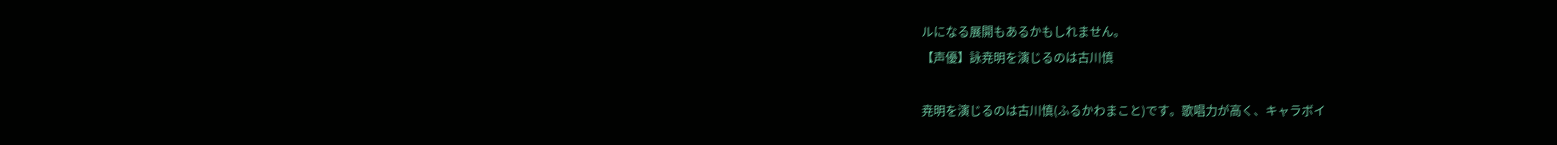ルになる展開もあるかもしれません。
【声優】詠尭明を演じるのは古川慎

尭明を演じるのは古川慎(ふるかわまこと)です。歌唱力が高く、キャラボイ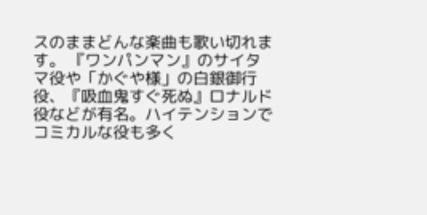スのままどんな楽曲も歌い切れます。 『ワンパンマン』のサイタマ役や「かぐや様」の白銀御行役、『吸血鬼すぐ死ぬ』ロナルド役などが有名。ハイテンションでコミカルな役も多く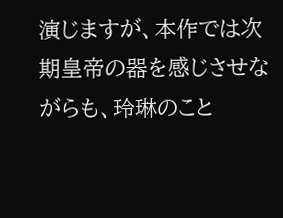演じますが、本作では次期皇帝の器を感じさせながらも、玲琳のこと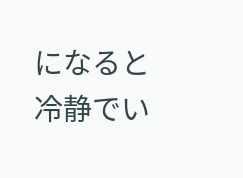になると冷静でい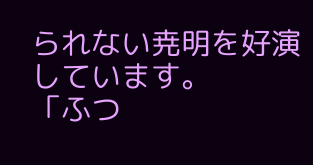られない尭明を好演しています。
「ふつ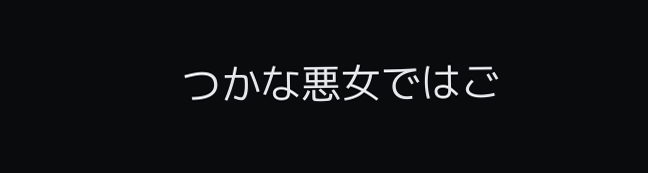つかな悪女ではご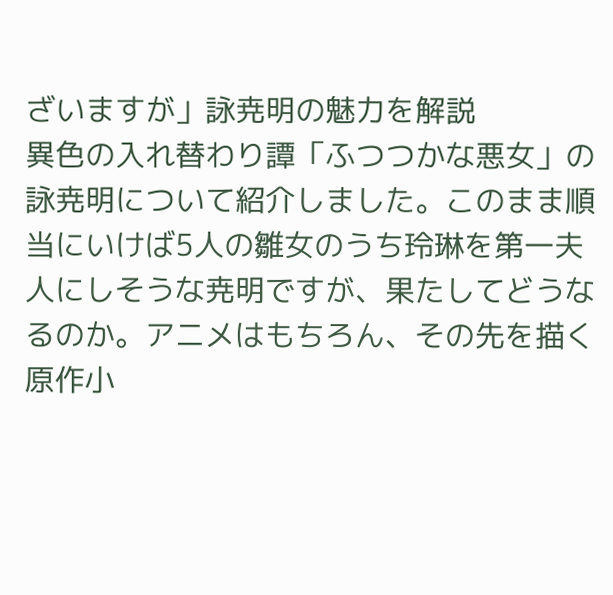ざいますが」詠尭明の魅力を解説
異色の入れ替わり譚「ふつつかな悪女」の詠尭明について紹介しました。このまま順当にいけば5人の雛女のうち玲琳を第一夫人にしそうな尭明ですが、果たしてどうなるのか。アニメはもちろん、その先を描く原作小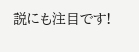説にも注目です!